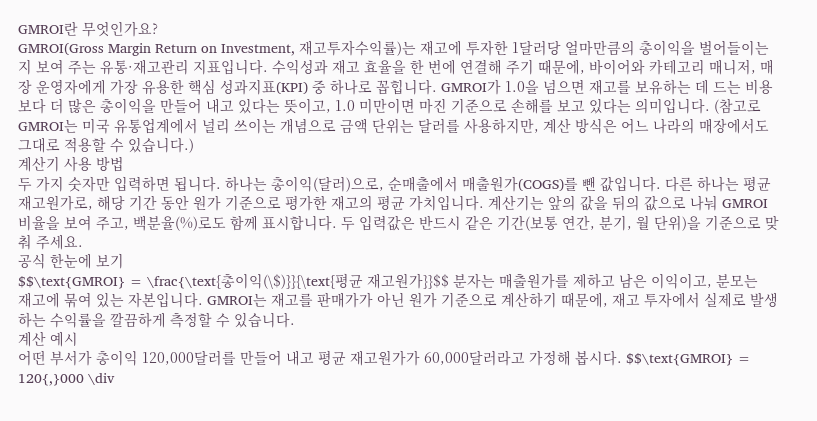GMROI란 무엇인가요?
GMROI(Gross Margin Return on Investment, 재고투자수익률)는 재고에 투자한 1달러당 얼마만큼의 총이익을 벌어들이는지 보여 주는 유통·재고관리 지표입니다. 수익성과 재고 효율을 한 번에 연결해 주기 때문에, 바이어와 카테고리 매니저, 매장 운영자에게 가장 유용한 핵심 성과지표(KPI) 중 하나로 꼽힙니다. GMROI가 1.0을 넘으면 재고를 보유하는 데 드는 비용보다 더 많은 총이익을 만들어 내고 있다는 뜻이고, 1.0 미만이면 마진 기준으로 손해를 보고 있다는 의미입니다. (참고로 GMROI는 미국 유통업계에서 널리 쓰이는 개념으로 금액 단위는 달러를 사용하지만, 계산 방식은 어느 나라의 매장에서도 그대로 적용할 수 있습니다.)
계산기 사용 방법
두 가지 숫자만 입력하면 됩니다. 하나는 총이익(달러)으로, 순매출에서 매출원가(COGS)를 뺀 값입니다. 다른 하나는 평균 재고원가로, 해당 기간 동안 원가 기준으로 평가한 재고의 평균 가치입니다. 계산기는 앞의 값을 뒤의 값으로 나눠 GMROI 비율을 보여 주고, 백분율(%)로도 함께 표시합니다. 두 입력값은 반드시 같은 기간(보통 연간, 분기, 월 단위)을 기준으로 맞춰 주세요.
공식 한눈에 보기
$$\text{GMROI} = \frac{\text{총이익(\$)}}{\text{평균 재고원가}}$$ 분자는 매출원가를 제하고 남은 이익이고, 분모는 재고에 묶여 있는 자본입니다. GMROI는 재고를 판매가가 아닌 원가 기준으로 계산하기 때문에, 재고 투자에서 실제로 발생하는 수익률을 깔끔하게 측정할 수 있습니다.
계산 예시
어떤 부서가 총이익 120,000달러를 만들어 내고 평균 재고원가가 60,000달러라고 가정해 봅시다. $$\text{GMROI} = 120{,}000 \div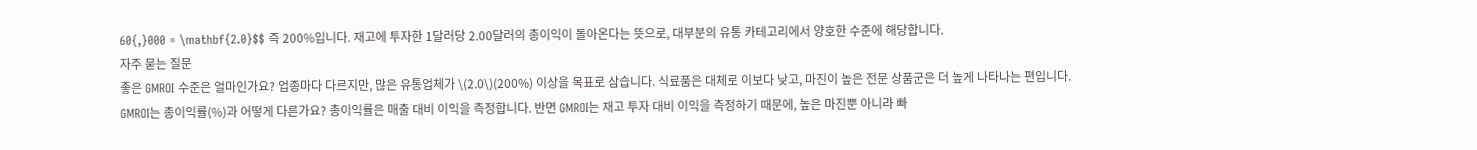60{,}000 = \mathbf{2.0}$$ 즉 200%입니다. 재고에 투자한 1달러당 2.00달러의 총이익이 돌아온다는 뜻으로, 대부분의 유통 카테고리에서 양호한 수준에 해당합니다.
자주 묻는 질문
좋은 GMROI 수준은 얼마인가요? 업종마다 다르지만, 많은 유통업체가 \(2.0\)(200%) 이상을 목표로 삼습니다. 식료품은 대체로 이보다 낮고, 마진이 높은 전문 상품군은 더 높게 나타나는 편입니다.
GMROI는 총이익률(%)과 어떻게 다른가요? 총이익률은 매출 대비 이익을 측정합니다. 반면 GMROI는 재고 투자 대비 이익을 측정하기 때문에, 높은 마진뿐 아니라 빠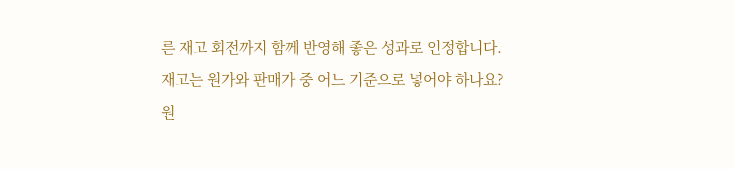른 재고 회전까지 함께 반영해 좋은 성과로 인정합니다.
재고는 원가와 판매가 중 어느 기준으로 넣어야 하나요? 원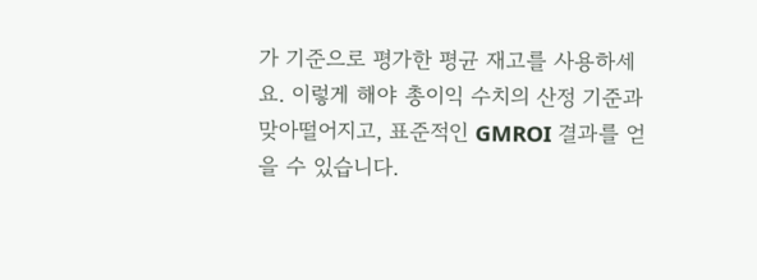가 기준으로 평가한 평균 재고를 사용하세요. 이렇게 해야 총이익 수치의 산정 기준과 맞아떨어지고, 표준적인 GMROI 결과를 얻을 수 있습니다.